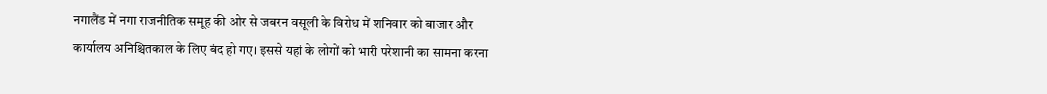नगालैंड में नगा राजनीतिक समूह की ओर से जबरन वसूली के विरोध में शनिवार को बाजार और कार्यालय अनिश्चितकाल के लिए बंद हो गए। इससे यहां के लोगों को भारी परेशानी का सामना करना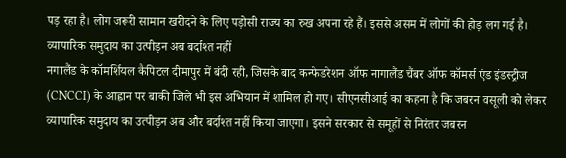पड़ रहा है। लोग जरूरी सामान खरीदने के लिए पड़ोसी राज्य का रुख अपना रहे हैं। इससे असम में लोगों की होड़ लग गई है।
व्यापारिक समुदाय का उत्पीड़न अब बर्दाश्त नहीं
नगालैंड के कॉमर्शियल कैपिटल दीमापुर में बंदी रही, जिसके बाद कन्फेडरेशन ऑफ नागालैंड चैंबर ऑफ कॉमर्स एंड इंडस्ट्रीज (CNCCI) के आह्वान पर बाकी जिले भी इस अभियान में शामिल हो गए। सीएनसीआई का कहना है कि जबरन वसूली को लेकर व्यापारिक समुदाय का उत्पीड़न अब और बर्दाश्त नहीं किया जाएगा। इसने सरकार से समूहों से निरंतर जबरन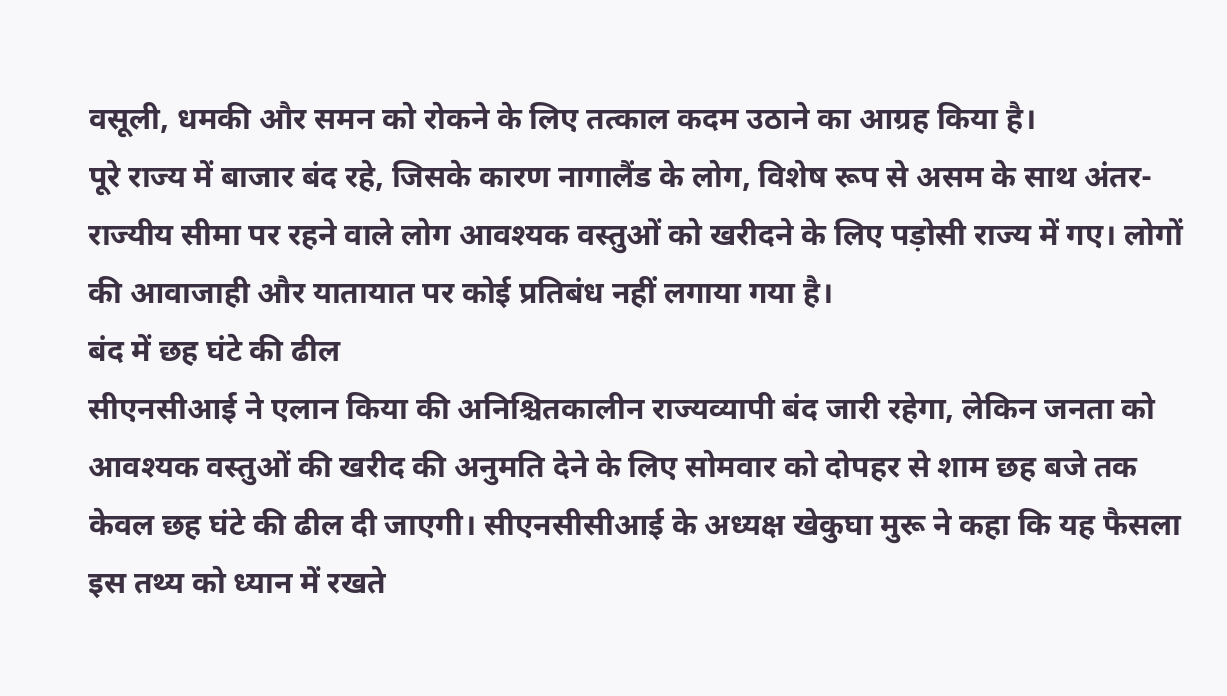वसूली, धमकी और समन को रोकने के लिए तत्काल कदम उठाने का आग्रह किया है।
पूरे राज्य में बाजार बंद रहे, जिसके कारण नागालैंड के लोग, विशेष रूप से असम के साथ अंतर-राज्यीय सीमा पर रहने वाले लोग आवश्यक वस्तुओं को खरीदने के लिए पड़ोसी राज्य में गए। लोगों की आवाजाही और यातायात पर कोई प्रतिबंध नहीं लगाया गया है।
बंद में छह घंटे की ढील
सीएनसीआई ने एलान किया की अनिश्चितकालीन राज्यव्यापी बंद जारी रहेगा, लेकिन जनता को आवश्यक वस्तुओं की खरीद की अनुमति देने के लिए सोमवार को दोपहर से शाम छह बजे तक केवल छह घंटे की ढील दी जाएगी। सीएनसीसीआई के अध्यक्ष खेकुघा मुरू ने कहा कि यह फैसला इस तथ्य को ध्यान में रखते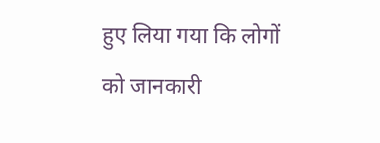हुए लिया गया कि लोगों को जानकारी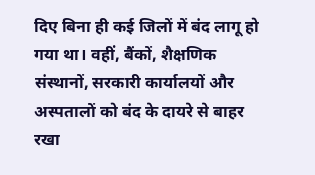दिए बिना ही कई जिलों में बंद लागू हो गया था। वहीं, बैंकों, शैक्षणिक संस्थानों, सरकारी कार्यालयों और अस्पतालों को बंद के दायरे से बाहर रखा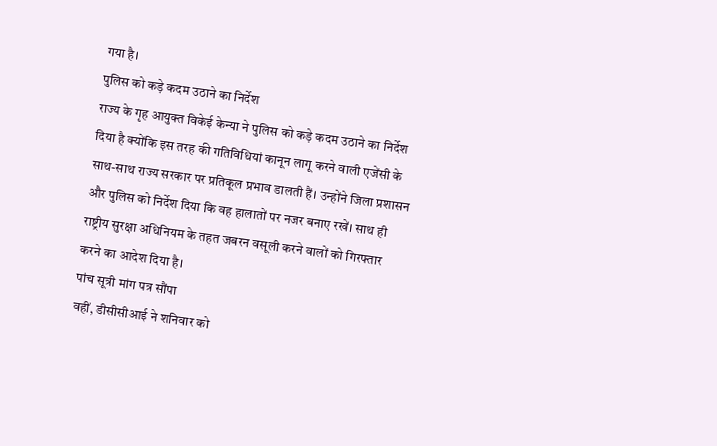गया है।
पुलिस को कड़े कदम उठाने का निर्देश
राज्य के गृह आयुक्त विकेई केन्या ने पुलिस को कड़े कदम उठाने का निर्देश दिया है क्योंकि इस तरह की गतिविधियां कानून लागू करने वाली एजेंसी के साथ-साथ राज्य सरकार पर प्रतिकूल प्रभाव डालती हैं। उन्होंने जिला प्रशासन और पुलिस को निर्देश दिया कि वह हालातों पर नजर बनाए रखें। साथ ही राष्ट्रीय सुरक्षा अधिनियम के तहत जबरन वसूली करने वालों को गिरफ्तार करने का आदेश दिया है।
पांच सूत्री मांग पत्र सौंपा
वहीं, डीसीसीआई ने शनिवार को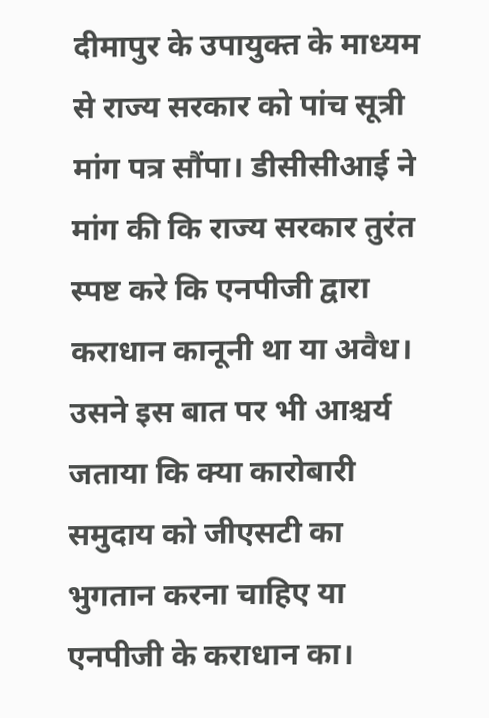दीमापुर के उपायुक्त के माध्यम से राज्य सरकार को पांच सूत्री मांग पत्र सौंपा। डीसीसीआई ने मांग की कि राज्य सरकार तुरंत स्पष्ट करे कि एनपीजी द्वारा कराधान कानूनी था या अवैध। उसने इस बात पर भी आश्चर्य जताया कि क्या कारोबारी समुदाय को जीएसटी का भुगतान करना चाहिए या एनपीजी के कराधान का।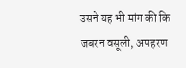उसने यह भी मांग की कि जबरन वसूली, अपहरण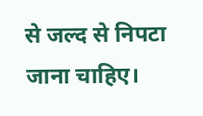से जल्द से निपटा जाना चाहिए।